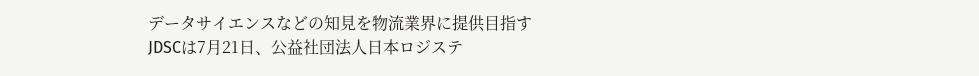データサイエンスなどの知見を物流業界に提供目指す
JDSCは7月21日、公益社団法人日本ロジステ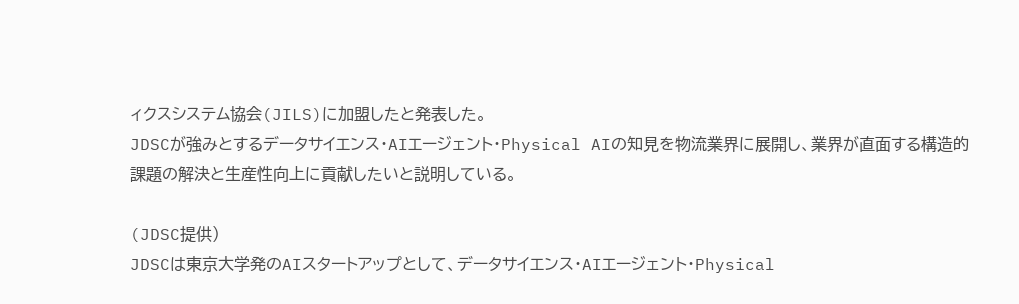ィクスシステム協会(JILS)に加盟したと発表した。
JDSCが強みとするデータサイエンス・AIエージェント・Physical AIの知見を物流業界に展開し、業界が直面する構造的課題の解決と生産性向上に貢献したいと説明している。

(JDSC提供)
JDSCは東京大学発のAIスタートアップとして、データサイエンス・AIエージェント・Physical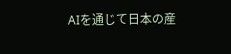AIを通じて日本の産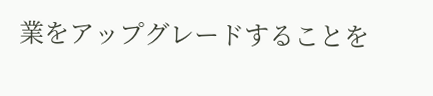業をアップグレードすることを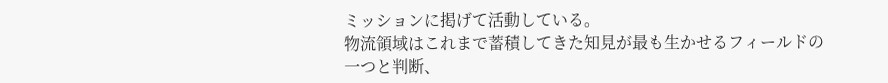ミッションに掲げて活動している。
物流領域はこれまで蓄積してきた知見が最も生かせるフィールドの一つと判断、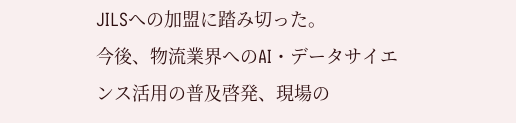JILSへの加盟に踏み切った。
今後、物流業界へのAI・データサイエンス活用の普及啓発、現場の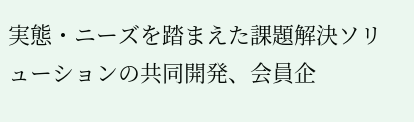実態・ニーズを踏まえた課題解決ソリューションの共同開発、会員企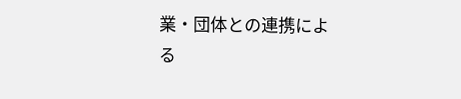業・団体との連携による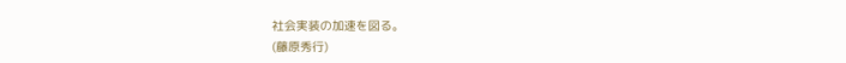社会実装の加速を図る。
(藤原秀行)